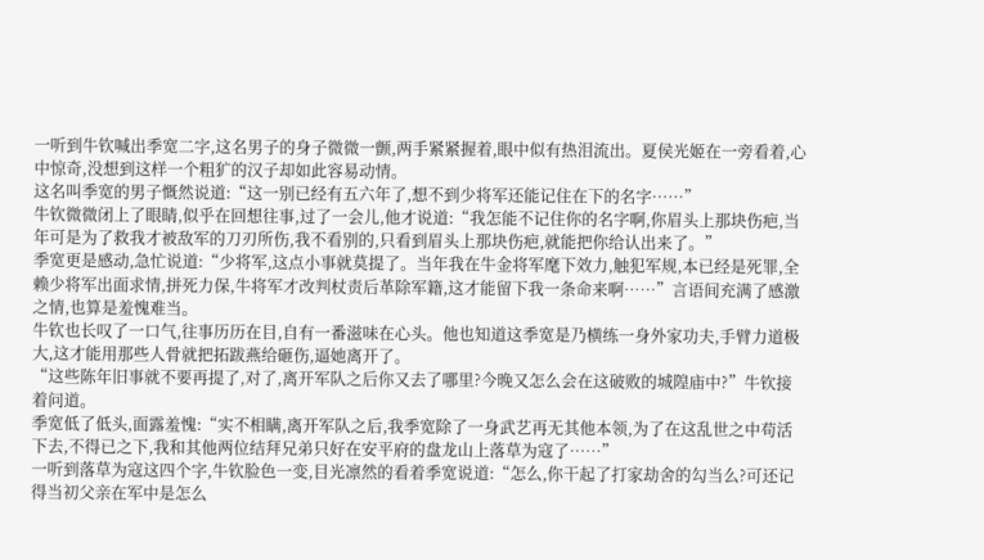一听到牛钦喊出季宽二字,这名男子的身子微微一颤,两手紧紧握着,眼中似有热泪流出。夏侯光姬在一旁看着,心中惊奇,没想到这样一个粗犷的汉子却如此容易动情。
这名叫季宽的男子慨然说道:“这一别已经有五六年了,想不到少将军还能记住在下的名字……”
牛钦微微闭上了眼睛,似乎在回想往事,过了一会儿,他才说道:“我怎能不记住你的名字啊,你眉头上那块伤疤,当年可是为了救我才被敌军的刀刃所伤,我不看别的,只看到眉头上那块伤疤,就能把你给认出来了。”
季宽更是感动,急忙说道:“少将军,这点小事就莫提了。当年我在牛金将军麾下效力,触犯军规,本已经是死罪,全赖少将军出面求情,拼死力保,牛将军才改判杖责后革除军籍,这才能留下我一条命来啊……”言语间充满了感激之情,也算是羞愧难当。
牛钦也长叹了一口气,往事历历在目,自有一番滋味在心头。他也知道这季宽是乃横练一身外家功夫,手臂力道极大,这才能用那些人骨就把拓跋燕给砸伤,逼她离开了。
“这些陈年旧事就不要再提了,对了,离开军队之后你又去了哪里?今晚又怎么会在这破败的城隍庙中?”牛钦接着问道。
季宽低了低头,面露羞愧:“实不相瞒,离开军队之后,我季宽除了一身武艺再无其他本领,为了在这乱世之中苟活下去,不得已之下,我和其他两位结拜兄弟只好在安平府的盘龙山上落草为寇了……”
一听到落草为寇这四个字,牛钦脸色一变,目光凛然的看着季宽说道:“怎么,你干起了打家劫舍的勾当么?可还记得当初父亲在军中是怎么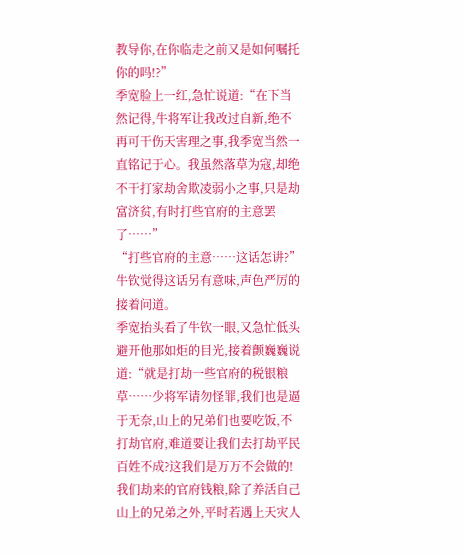教导你,在你临走之前又是如何嘱托你的吗!?”
季宽脸上一红,急忙说道:“在下当然记得,牛将军让我改过自新,绝不再可干伤天害理之事,我季宽当然一直铭记于心。我虽然落草为寇,却绝不干打家劫舍欺凌弱小之事,只是劫富济贫,有时打些官府的主意罢了……”
“打些官府的主意……这话怎讲?”牛钦觉得这话另有意味,声色严厉的接着问道。
季宽抬头看了牛钦一眼,又急忙低头避开他那如炬的目光,接着颤巍巍说道:“就是打劫一些官府的税银粮草……少将军请勿怪罪,我们也是逼于无奈,山上的兄弟们也要吃饭,不打劫官府,难道要让我们去打劫平民百姓不成?这我们是万万不会做的!我们劫来的官府钱粮,除了养活自己山上的兄弟之外,平时若遇上天灾人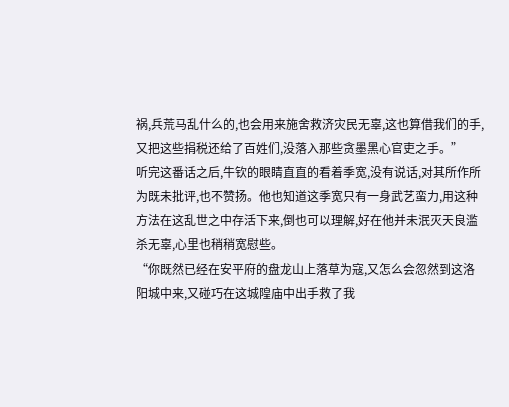祸,兵荒马乱什么的,也会用来施舍救济灾民无辜,这也算借我们的手,又把这些捐税还给了百姓们,没落入那些贪墨黑心官吏之手。”
听完这番话之后,牛钦的眼睛直直的看着季宽,没有说话,对其所作所为既未批评,也不赞扬。他也知道这季宽只有一身武艺蛮力,用这种方法在这乱世之中存活下来,倒也可以理解,好在他并未泯灭天良滥杀无辜,心里也稍稍宽慰些。
“你既然已经在安平府的盘龙山上落草为寇,又怎么会忽然到这洛阳城中来,又碰巧在这城隍庙中出手救了我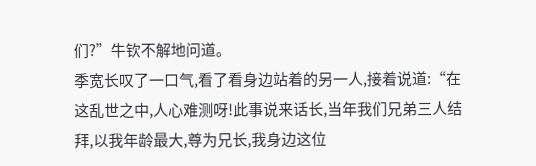们?”牛钦不解地问道。
季宽长叹了一口气,看了看身边站着的另一人,接着说道:“在这乱世之中,人心难测呀!此事说来话长,当年我们兄弟三人结拜,以我年龄最大,尊为兄长,我身边这位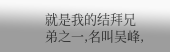就是我的结拜兄弟之一,名叫吴峰,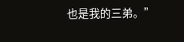也是我的三弟。”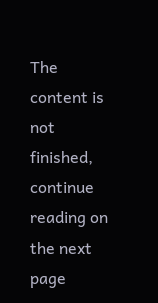The content is not finished, continue reading on the next page